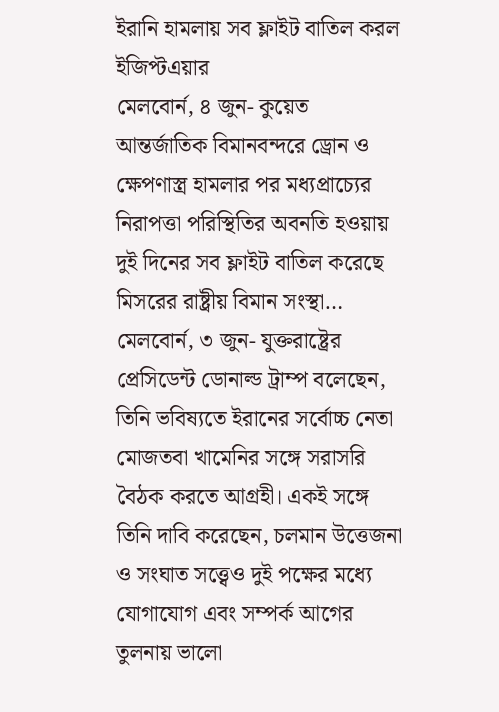ইরানি হামলায় সব ফ্লাইট বাতিল করল ইজিপ্টএয়ার
মেলবোর্ন, ৪ জুন- কুয়েত আন্তর্জাতিক বিমানবন্দরে ড্রোন ও ক্ষেপণাস্ত্র হামলার পর মধ্যপ্রাচ্যের নিরাপত্তা পরিস্থিতির অবনতি হওয়ায় দুই দিনের সব ফ্লাইট বাতিল করেছে মিসরের রাষ্ট্রীয় বিমান সংস্থা…
মেলবোর্ন, ৩ জুন- যুক্তরাষ্ট্রের প্রেসিডেন্ট ডোনাল্ড ট্রাম্প বলেছেন, তিনি ভবিষ্যতে ইরানের সর্বোচ্চ নেতা মোজতবা খামেনির সঙ্গে সরাসরি বৈঠক করতে আগ্রহী। একই সঙ্গে তিনি দাবি করেছেন, চলমান উত্তেজনা ও সংঘাত সত্ত্বেও দুই পক্ষের মধ্যে যোগাযোগ এবং সম্পর্ক আগের তুলনায় ভালো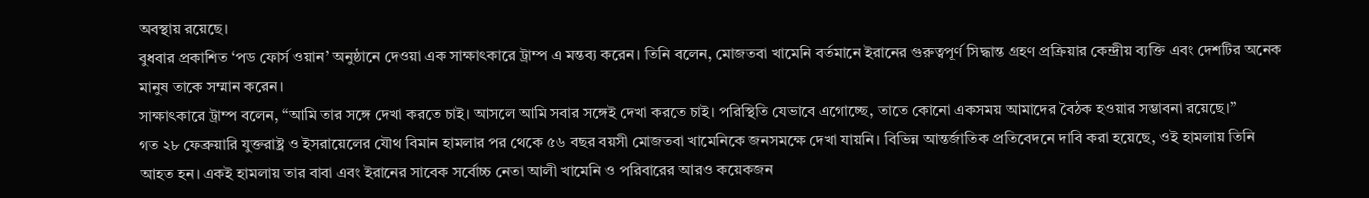অবস্থায় রয়েছে।
বুধবার প্রকাশিত ‘পড ফোর্স ওয়ান’ অনুষ্ঠানে দেওয়া এক সাক্ষাৎকারে ট্রাম্প এ মন্তব্য করেন। তিনি বলেন, মোজতবা খামেনি বর্তমানে ইরানের গুরুত্বপূর্ণ সিদ্ধান্ত গ্রহণ প্রক্রিয়ার কেন্দ্রীয় ব্যক্তি এবং দেশটির অনেক মানুষ তাকে সম্মান করেন।
সাক্ষাৎকারে ট্রাম্প বলেন, “আমি তার সঙ্গে দেখা করতে চাই। আসলে আমি সবার সঙ্গেই দেখা করতে চাই। পরিস্থিতি যেভাবে এগোচ্ছে, তাতে কোনো একসময় আমাদের বৈঠক হওয়ার সম্ভাবনা রয়েছে।”
গত ২৮ ফেব্রুয়ারি যুক্তরাষ্ট্র ও ইসরায়েলের যৌথ বিমান হামলার পর থেকে ৫৬ বছর বয়সী মোজতবা খামেনিকে জনসমক্ষে দেখা যায়নি। বিভিন্ন আন্তর্জাতিক প্রতিবেদনে দাবি করা হয়েছে, ওই হামলায় তিনি আহত হন। একই হামলায় তার বাবা এবং ইরানের সাবেক সর্বোচ্চ নেতা আলী খামেনি ও পরিবারের আরও কয়েকজন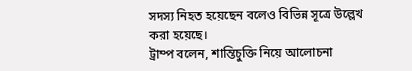সদস্য নিহত হয়েছেন বলেও বিভিন্ন সূত্রে উল্লেখ করা হয়েছে।
ট্রাম্প বলেন, শান্তিচুক্তি নিয়ে আলোচনা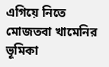এগিয়ে নিতে মোজতবা খামেনির ভূমিকা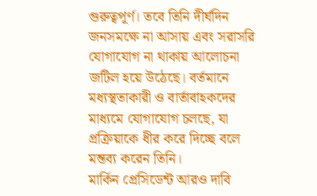গুরুত্বপূর্ণ। তবে তিনি দীর্ঘদিন জনসমক্ষে না আসায় এবং সরাসরি যোগাযোগ না থাকায় আলোচনা জটিল হয়ে উঠেছে। বর্তমানে মধ্যস্থতাকারী ও বার্তাবাহকদের মাধ্যমে যোগাযোগ চলছে, যা প্রক্রিয়াকে ধীর করে দিচ্ছে বলে মন্তব্য করেন তিনি।
মার্কিন প্রেসিডেন্ট আরও দাবি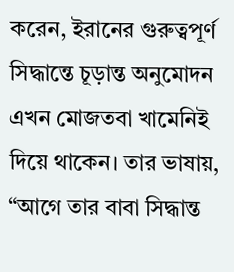করেন, ইরানের গুরুত্বপূর্ণ সিদ্ধান্তে চূড়ান্ত অনুমোদন এখন মোজতবা খামেনিই দিয়ে থাকেন। তার ভাষায়, “আগে তার বাবা সিদ্ধান্ত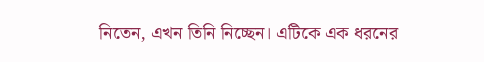নিতেন, এখন তিনি নিচ্ছেন। এটিকে এক ধরনের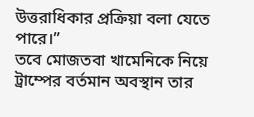উত্তরাধিকার প্রক্রিয়া বলা যেতে পারে।”
তবে মোজতবা খামেনিকে নিয়ে ট্রাম্পের বর্তমান অবস্থান তার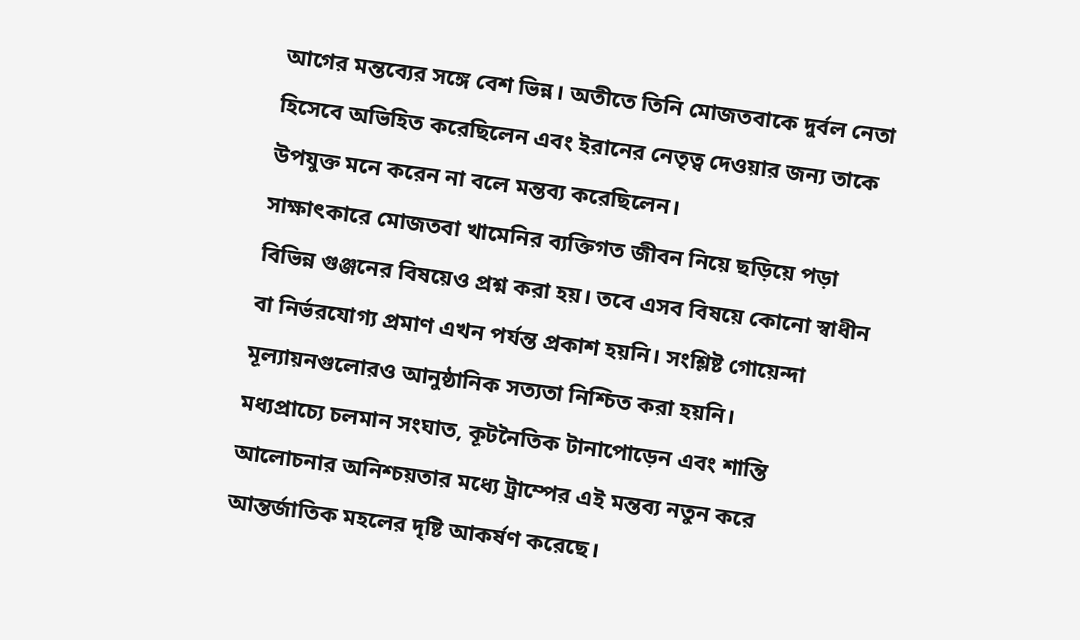আগের মন্তব্যের সঙ্গে বেশ ভিন্ন। অতীতে তিনি মোজতবাকে দুর্বল নেতা হিসেবে অভিহিত করেছিলেন এবং ইরানের নেতৃত্ব দেওয়ার জন্য তাকে উপযুক্ত মনে করেন না বলে মন্তব্য করেছিলেন।
সাক্ষাৎকারে মোজতবা খামেনির ব্যক্তিগত জীবন নিয়ে ছড়িয়ে পড়া বিভিন্ন গুঞ্জনের বিষয়েও প্রশ্ন করা হয়। তবে এসব বিষয়ে কোনো স্বাধীন বা নির্ভরযোগ্য প্রমাণ এখন পর্যন্ত প্রকাশ হয়নি। সংশ্লিষ্ট গোয়েন্দা মূল্যায়নগুলোরও আনুষ্ঠানিক সত্যতা নিশ্চিত করা হয়নি।
মধ্যপ্রাচ্যে চলমান সংঘাত, কূটনৈতিক টানাপোড়েন এবং শান্তি আলোচনার অনিশ্চয়তার মধ্যে ট্রাম্পের এই মন্তব্য নতুন করে আন্তর্জাতিক মহলের দৃষ্টি আকর্ষণ করেছে।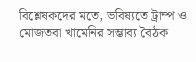বিশ্লেষকদের মতে, ভবিষ্যতে ট্রাম্প ও মোজতবা খামেনির সম্ভাব্য বৈঠক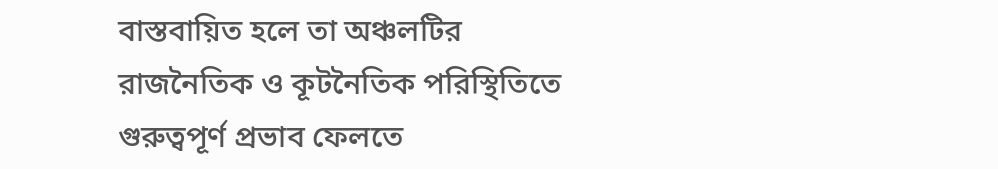বাস্তবায়িত হলে তা অঞ্চলটির রাজনৈতিক ও কূটনৈতিক পরিস্থিতিতে গুরুত্বপূর্ণ প্রভাব ফেলতে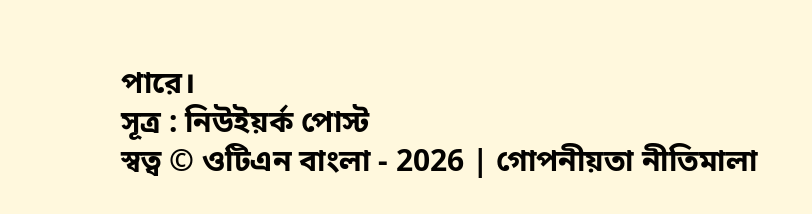পারে।
সূত্র : নিউইয়র্ক পোস্ট
স্বত্ব © ওটিএন বাংলা - 2026 | গোপনীয়তা নীতিমালা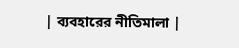| ব্যবহারের নীতিমালা |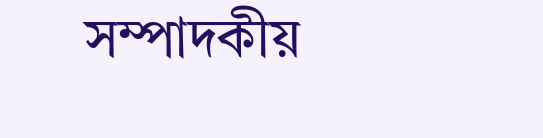সম্পাদকীয়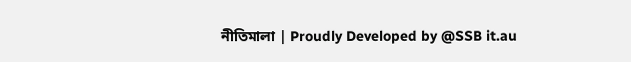নীতিমালা | Proudly Developed by @SSB it.au